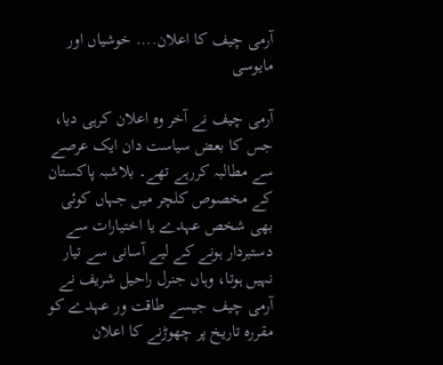آرمی چیف کا اعلان.... خوشیاں اور مایوسی

آرمی چیف نے آخر وہ اعلان کرہی دیا، جس کا بعض سیاست دان ایک عرصے سے مطالبہ کررہے تھے۔ بلاشبہ پاکستان کے مخصوص کلچر میں جہاں کوئی بھی شخص عہدے یا اختیارات سے دستبردار ہونے کے لیے آسانی سے تیار نہیں ہوتا، وہاں جنرل راحیل شریف نے آرمی چیف جیسے طاقت ور عہدے کو مقررہ تاریخ پر چھوڑنے کا اعلان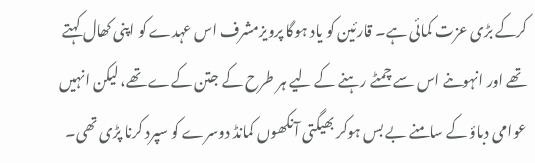کرکے بڑی عزت کمائی ہے۔ قارئین کو یاد ہوگا پرویزمشرف اس عہدے کو اپنی کھال کہتے تھے اور انہوںنے اس سے چمٹے رہنے کے لیے ہر طرح کے جتن کےے تھے، لیکن انہیں عوامی دباؤ کے سامنے بے بس ہوکر بھیگتی آنکھوں کمانڈ دوسرے کو سپرد کرنا پڑی تھی۔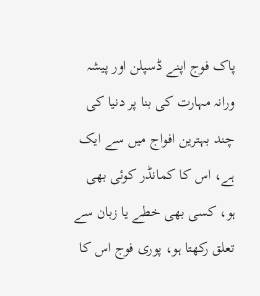پاک فوج اپنے ڈسپلن اور پیشہ ورانہ مہارت کی بنا پر دنیا کی چند بہترین افواج میں سے ایک ہے، اس کا کمانڈر کوئی بھی ہو، کسی بھی خطے یا زبان سے تعلق رکھتا ہو، پوری فوج اس کا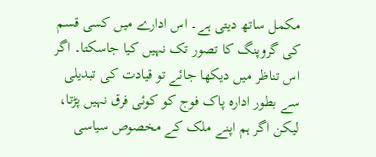مکمل ساتھ دیتی ہے۔ اس ادارے میں کسی قسم کی گروپنگ کا تصور تک نہیں کیا جاسکتا۔ اگر اس تناظر میں دیکھا جائے تو قیادت کی تبدیلی سے بطور ادارہ پاک فوج کو کوئی فرق نہیں پڑتا، لیکن اگر ہم اپنے ملک کے مخصوص سیاسی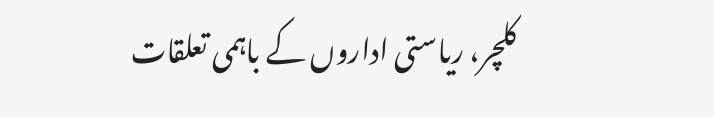کلچر، ریاستی اداروں کے باہمی تعلقات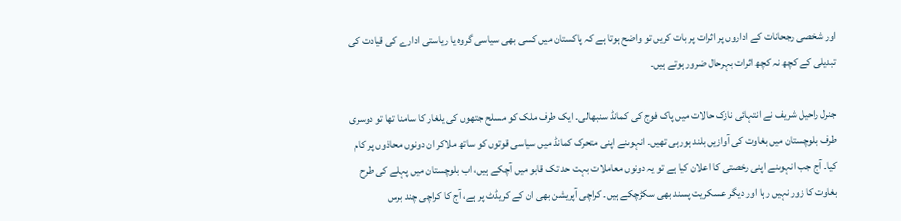اور شخصی رجحانات کے اداروں پر اثرات پر بات کریں تو واضح ہوتا ہے کہ پاکستان میں کسی بھی سیاسی گروہ یا ریاستی ادارے کی قیادت کی تبدیلی کے کچھ نہ کچھ اثرات بہرحال ضرور ہوتے ہیں۔

جنرل راحیل شریف نے انتہائی نازک حالات میں پاک فوج کی کمانڈ سنبھالی۔ ایک طرف ملک کو مسلح جتھوں کی یلغار کا سامنا تھا تو دوسری طرف بلوچستان میں بغاوت کی آوازیں بلند ہورہی تھیں۔ انہوںنے اپنی متحرک کمانڈ میں سیاسی قوتوں کو ساتھ ملاکر ان دونوں محاذوں پر کام کیا۔ آج جب انہوںنے اپنی رخصتی کا اعلان کیا ہے تو یہ دونوں معاملات بہت حد تک قابو میں آچکے ہیں، اب بلوچستان میں پہلے کی طرح بغاوت کا زور نہیں رہا اور دیگر عسکریت پسند بھی سکڑچکے ہیں۔ کراچی آپریشن بھی ان کے کریڈٹ پر ہے، آج کا کراچی چند برس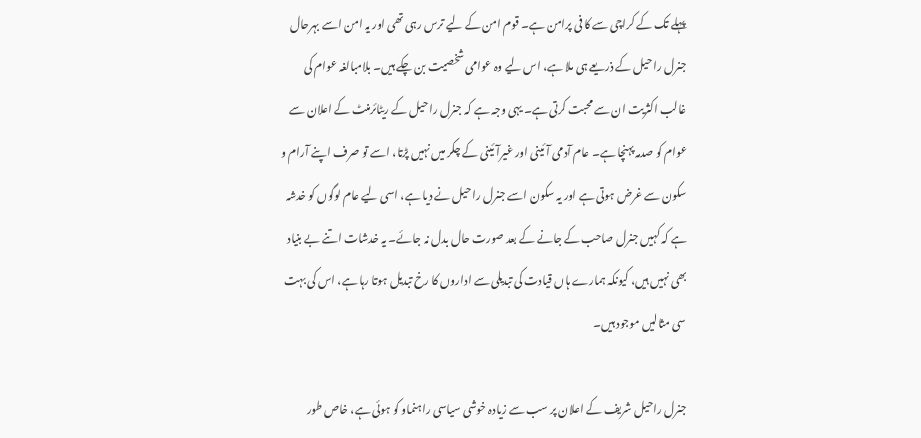پہلے تک کے کراچی سے کا فی پرامن ہے۔ قوم امن کے لیے ترس رہی تھی اور یہ امن اسے بہرحال جنرل راحیل کے ذریعے ہی ملا ہے، اس لیے وہ عوامی شخصیت بن چکے ہیں۔ بلامبالغہ عوام کی غالب اکثریت ان سے محبت کرتی ہے۔ یہی وجہ ہے کہ جنرل راحیل کے ریٹائرمنٹ کے اعلان سے عوام کو صدمہ پہنچا ہے۔ عام آدمی آئینی اور غیرآئینی کے چکر میں نہیں پڑتا، اسے تو صرف اپنے آرام و سکون سے غرض ہوتی ہے اور یہ سکون اسے جنرل راحیل نے دیا ہے، اسی لیے عام لوگوں کو خدشہ ہے کہ کہیں جنرل صاحب کے جانے کے بعد صورت حال بدل نہ جائے۔ یہ خدشات اتنے بے بنیاد بھی نہیں ہیں، کیونکہ ہمارے ہاں قیادت کی تبدیلی سے اداروں کا رخ تبدیل ہوتا رہا ہے، اس کی بہت سی مثالیں موجود ہیں۔

جنرل راحیل شریف کے اعلان پر سب سے زیادہ خوشی سیاسی راہنماو کو ہوئی ہے، خاص طور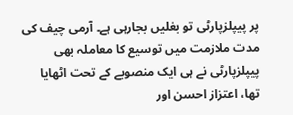پر پیپلزپارٹی تو بغلیں بجارہی ہے۔ آرمی چیف کی مدت ملازمت میں توسیع کا معاملہ بھی پیپلزپارٹی نے ہی ایک منصوبے کے تحت اٹھایا تھا، اعتزاز احسن اور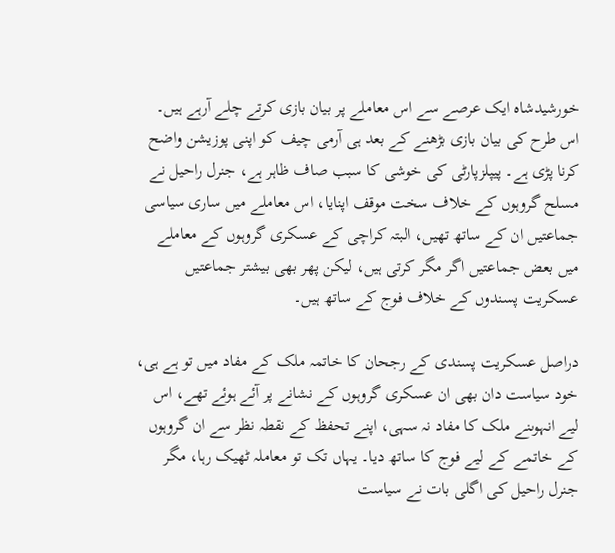خورشیدشاہ ایک عرصے سے اس معاملے پر بیان بازی کرتے چلے آرہے ہیں۔ اس طرح کی بیان بازی بڑھنے کے بعد ہی آرمی چیف کو اپنی پوزیشن واضح کرنا پڑی ہے۔ پیپلزپارٹی کی خوشی کا سبب صاف ظاہر ہے، جنرل راحیل نے مسلح گروہوں کے خلاف سخت موقف اپنایا، اس معاملے میں ساری سیاسی جماعتیں ان کے ساتھ تھیں، البتہ کراچی کے عسکری گروہوں کے معاملے میں بعض جماعتیں اگر مگر کرتی ہیں، لیکن پھر بھی بیشتر جماعتیں عسکریت پسندوں کے خلاف فوج کے ساتھ ہیں۔

دراصل عسکریت پسندی کے رجحان کا خاتمہ ملک کے مفاد میں تو ہے ہی، خود سیاست دان بھی ان عسکری گروہوں کے نشانے پر آئے ہوئے تھے، اس لیے انہوںنے ملک کا مفاد نہ سہی، اپنے تحفظ کے نقطہ نظر سے ان گروہوں کے خاتمے کے لیے فوج کا ساتھ دیا۔ یہاں تک تو معاملہ ٹھیک رہا، مگر جنرل راحیل کی اگلی بات نے سیاست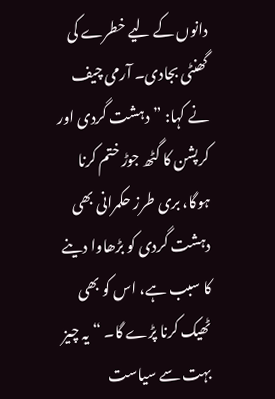دانوں کے لیے خطرے کی گھنٹی بجادی۔ آرمی چیف نے کہا: ”دہشت گردی اور کرپشن کا گٹھ جوڑ ختم کرنا ہوگا، بری طرز حکمرانی بھی دہشت گردی کو بڑھاوا دینے کا سبب ہے، اس کو بھی ٹھیک کرنا پڑے گا۔ “ یہ چیز بہت سے سیاست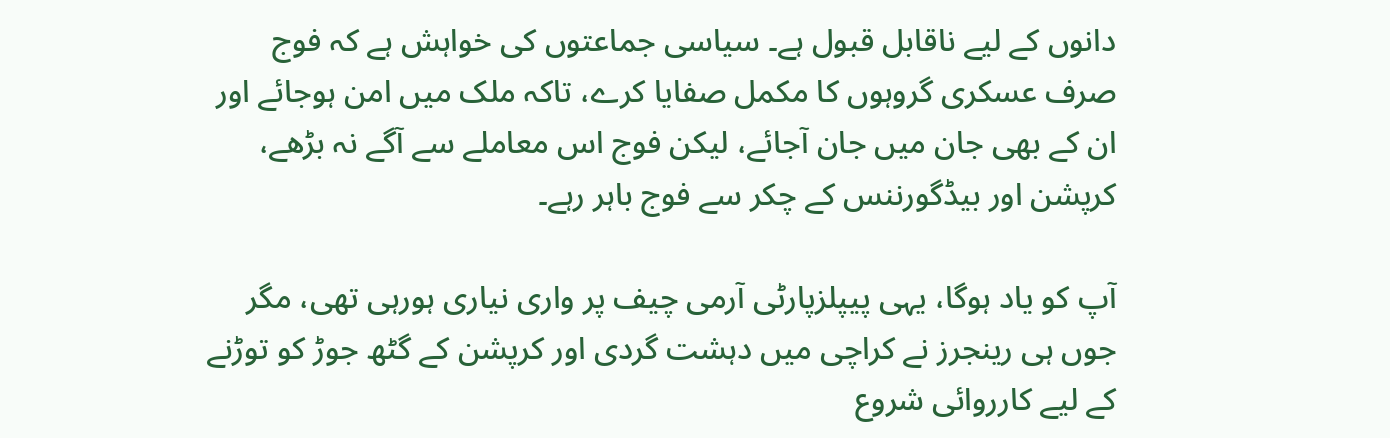دانوں کے لیے ناقابل قبول ہے۔ سیاسی جماعتوں کی خواہش ہے کہ فوج صرف عسکری گروہوں کا مکمل صفایا کرے، تاکہ ملک میں امن ہوجائے اور ان کے بھی جان میں جان آجائے، لیکن فوج اس معاملے سے آگے نہ بڑھے، کرپشن اور بیڈگورننس کے چکر سے فوج باہر رہے۔

آپ کو یاد ہوگا، یہی پیپلزپارٹی آرمی چیف پر واری نیاری ہورہی تھی، مگر جوں ہی رینجرز نے کراچی میں دہشت گردی اور کرپشن کے گٹھ جوڑ کو توڑنے کے لیے کارروائی شروع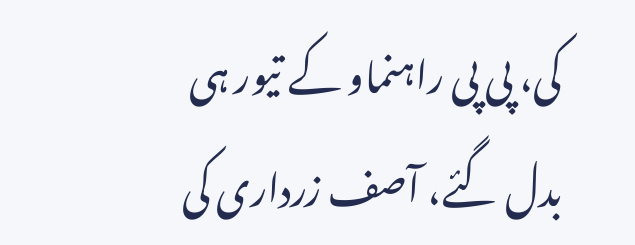کی، پی پی راہنماو کے تیور ہی بدل گئے، آصف زرداری کی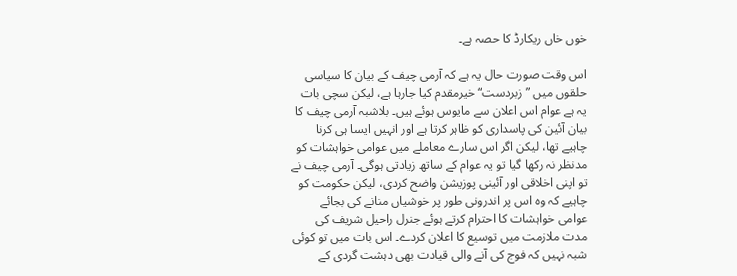خوں خاں ریکارڈ کا حصہ ہے۔

اس وقت صورت حال یہ ہے کہ آرمی چیف کے بیان کا سیاسی حلقوں میں ”زبردست“ خیرمقدم کیا جارہا ہے، لیکن سچی بات یہ ہے عوام اس اعلان سے مایوس ہوئے ہیں۔ بلاشبہ آرمی چیف کا بیان آئین کی پاسداری کو ظاہر کرتا ہے اور انہیں ایسا ہی کرنا چاہیے تھا، لیکن اگر اس سارے معاملے میں عوامی خواہشات کو مدنظر نہ رکھا گیا تو یہ عوام کے ساتھ زیادتی ہوگی۔ آرمی چیف نے تو اپنی اخلاقی اور آئینی پوزیشن واضح کردی، لیکن حکومت کو چاہیے کہ وہ اس پر اندرونی طور پر خوشیاں منانے کی بجائے عوامی خواہشات کا احترام کرتے ہوئے جنرل راحیل شریف کی مدت ملازمت میں توسیع کا اعلان کردے۔ اس بات میں تو کوئی شبہ نہیں کہ فوج کی آنے والی قیادت بھی دہشت گردی کے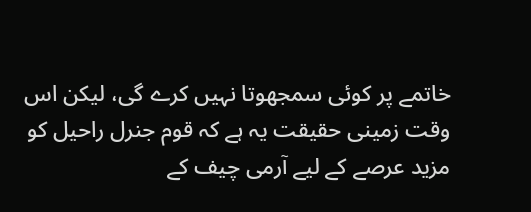خاتمے پر کوئی سمجھوتا نہیں کرے گی، لیکن اس وقت زمینی حقیقت یہ ہے کہ قوم جنرل راحیل کو مزید عرصے کے لیے آرمی چیف کے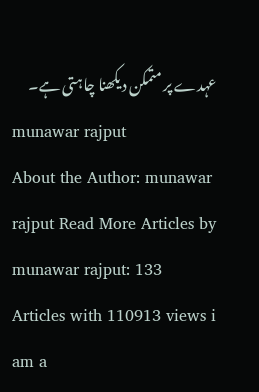عہدے پر متمکن دیکھنا چاہتی ہے۔
munawar rajput
About the Author: munawar rajput Read More Articles by munawar rajput: 133 Articles with 110913 views i am a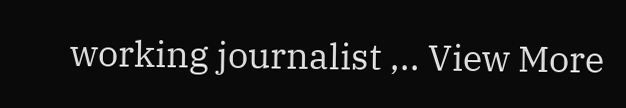working journalist ,.. View More